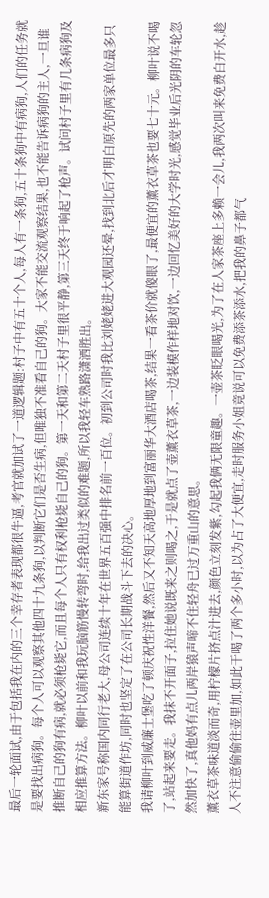最后一轮面试,由于包括我在内的三个幸存者表现都很牛逼,考官就加试了一道逻辑题:村子中有五十个人,每人有一条狗,五十条狗中有病狗,人们的任务就是要找出病狗。每个人可以观察其他四十九条狗,以判断它们是否生病,但唯独不准看自己的狗。大家不能交流观察结果,也不能告诉病狗的主人,一旦谁推断自己的狗有病,就必须枪毙它,而且每个人只有权利枪毙自己的狗。第一天和第二天村子里很平静,第三天终于响起了枪声。试问村子里有几条病狗及相应推算方法。柳叶以前和我玩脑筋慢转弯时,给我出过类似的难题,所以我轻车熟路潇洒胜出。
新东家号称国内同行老大,母公司连续十年在世界五百强中排名前一百位。初到公司时我比刘姥姥进大观园还晕,找到北后才明白原先的两家单位最多只能算街道作坊,同时也坚定了在公司长期战斗下去的决心。
我请柳叶到威廉士堡吃了顿庆祝性洋餐,然后又不知天高地厚地到富丽华大酒店喝茶,结果一看茶价就傻眼了,最便宜的薰衣草茶也要七十元。柳叶说不喝了,站起来要走。我抹不开面子,拉住她说既来之则喝之,于是就点了壶薰衣草茶,一边装模作样地对饮,一边回忆美好的大学时光,感觉毕业后光阴的车轮忽然加快了,真他妈有点儿两岸猿声啼不住轻舟已过万重山的意思。
薰衣草茶味道淡而奇,用柠檬片挤点汁进去,颜色立刻发紫,勾起我俩无限童趣。一壶茶眨眼喝光,为了在人家茶座上多赖一会儿,我两次叫来免费白开水,趁人不注意偷偷往壶里加,如此干喝了两个多小时,以为占了大便宜,走时服务小姐竟说可以免费添茶添水,把我的鼻子都气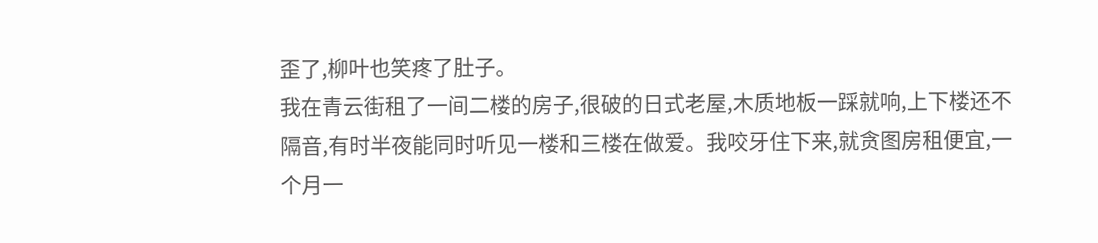歪了,柳叶也笑疼了肚子。
我在青云街租了一间二楼的房子,很破的日式老屋,木质地板一踩就响,上下楼还不隔音,有时半夜能同时听见一楼和三楼在做爱。我咬牙住下来,就贪图房租便宜,一个月一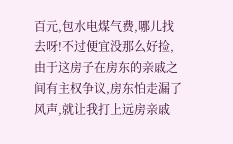百元,包水电煤气费,哪儿找去呀!不过便宜没那么好捡,由于这房子在房东的亲戚之间有主权争议,房东怕走漏了风声,就让我打上远房亲戚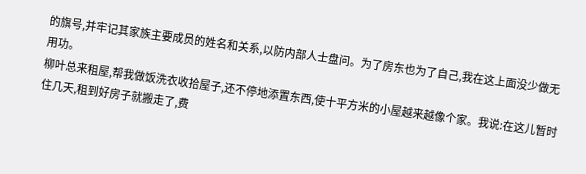的旗号,并牢记其家族主要成员的姓名和关系,以防内部人士盘问。为了房东也为了自己,我在这上面没少做无用功。
柳叶总来租屋,帮我做饭洗衣收拾屋子,还不停地添置东西,使十平方米的小屋越来越像个家。我说:在这儿暂时住几天,租到好房子就搬走了,费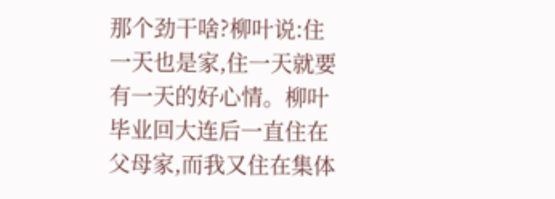那个劲干啥?柳叶说:住一天也是家,住一天就要有一天的好心情。柳叶毕业回大连后一直住在父母家,而我又住在集体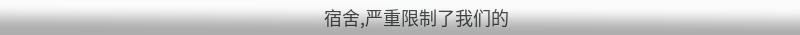宿舍,严重限制了我们的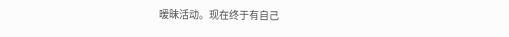暧昧活动。现在终于有自己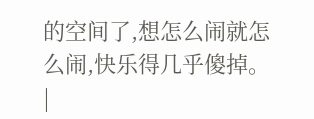的空间了,想怎么闹就怎么闹,快乐得几乎傻掉。 |